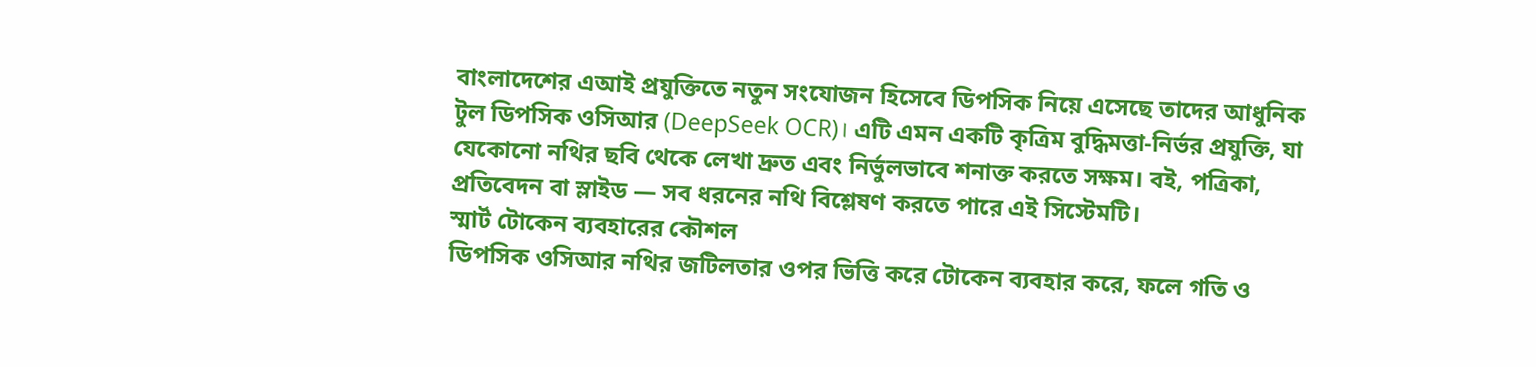বাংলাদেশের এআই প্রযুক্তিতে নতুন সংযোজন হিসেবে ডিপসিক নিয়ে এসেছে তাদের আধুনিক টুল ডিপসিক ওসিআর (DeepSeek OCR)। এটি এমন একটি কৃত্রিম বুদ্ধিমত্তা-নির্ভর প্রযুক্তি, যা যেকোনো নথির ছবি থেকে লেখা দ্রুত এবং নির্ভুলভাবে শনাক্ত করতে সক্ষম। বই, পত্রিকা, প্রতিবেদন বা স্লাইড — সব ধরনের নথি বিশ্লেষণ করতে পারে এই সিস্টেমটি।
স্মার্ট টোকেন ব্যবহারের কৌশল
ডিপসিক ওসিআর নথির জটিলতার ওপর ভিত্তি করে টোকেন ব্যবহার করে, ফলে গতি ও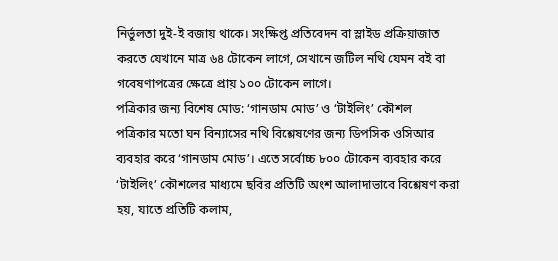নির্ভুলতা দুই-ই বজায় থাকে। সংক্ষিপ্ত প্রতিবেদন বা স্লাইড প্রক্রিয়াজাত করতে যেখানে মাত্র ৬৪ টোকেন লাগে, সেখানে জটিল নথি যেমন বই বা গবেষণাপত্রের ক্ষেত্রে প্রায় ১০০ টোকেন লাগে।
পত্রিকার জন্য বিশেষ মোড: ‘গানডাম মোড’ ও ‘টাইলিং’ কৌশল
পত্রিকার মতো ঘন বিন্যাসের নথি বিশ্লেষণের জন্য ডিপসিক ওসিআর ব্যবহার করে ‘গানডাম মোড’। এতে সর্বোচ্চ ৮০০ টোকেন ব্যবহার করে ‘টাইলিং’ কৌশলের মাধ্যমে ছবির প্রতিটি অংশ আলাদাভাবে বিশ্লেষণ করা হয়, যাতে প্রতিটি কলাম,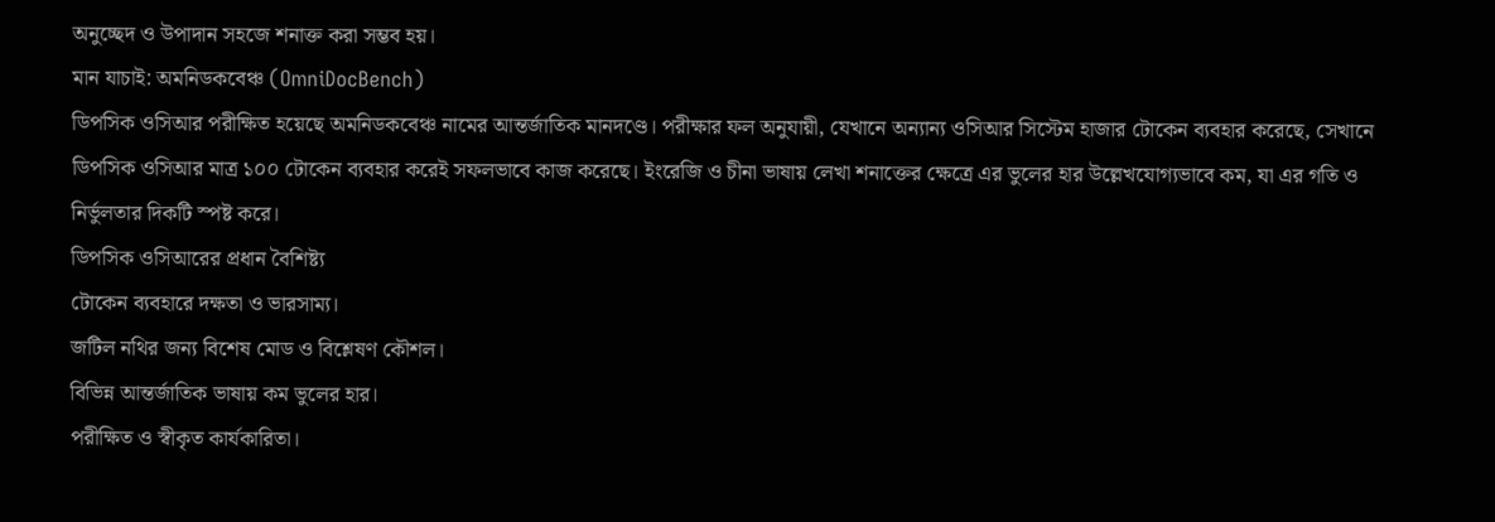অনুচ্ছেদ ও উপাদান সহজে শনাক্ত করা সম্ভব হয়।
মান যাচাই: অমনিডকবেঞ্চ (OmniDocBench)
ডিপসিক ওসিআর পরীক্ষিত হয়েছে অমনিডকবেঞ্চ নামের আন্তর্জাতিক মানদণ্ডে। পরীক্ষার ফল অনুযায়ী, যেখানে অন্যান্য ওসিআর সিস্টেম হাজার টোকেন ব্যবহার করেছে, সেখানে ডিপসিক ওসিআর মাত্র ১০০ টোকেন ব্যবহার করেই সফলভাবে কাজ করেছে। ইংরেজি ও চীনা ভাষায় লেখা শনাক্তের ক্ষেত্রে এর ভুলের হার উল্লেখযোগ্যভাবে কম, যা এর গতি ও নির্ভুলতার দিকটি স্পষ্ট করে।
ডিপসিক ওসিআরের প্রধান বৈশিষ্ট্য
টোকেন ব্যবহারে দক্ষতা ও ভারসাম্য।
জটিল নথির জন্য বিশেষ মোড ও বিশ্লেষণ কৌশল।
বিভিন্ন আন্তর্জাতিক ভাষায় কম ভুলের হার।
পরীক্ষিত ও স্বীকৃত কার্যকারিতা।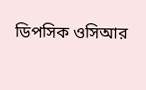ডিপসিক ওসিআর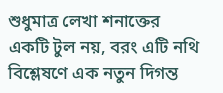শুধুমাত্র লেখা শনাক্তের একটি টুল নয়, বরং এটি নথি বিশ্লেষণে এক নতুন দিগন্ত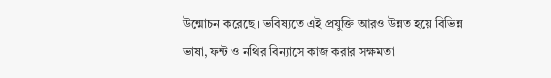উন্মোচন করেছে। ভবিষ্যতে এই প্রযুক্তি আরও উন্নত হয়ে বিভিন্ন ভাষা, ফন্ট ও নথির বিন্যাসে কাজ করার সক্ষমতা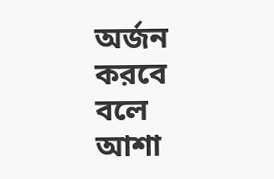অর্জন করবে বলে আশা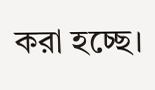করা হচ্ছে।